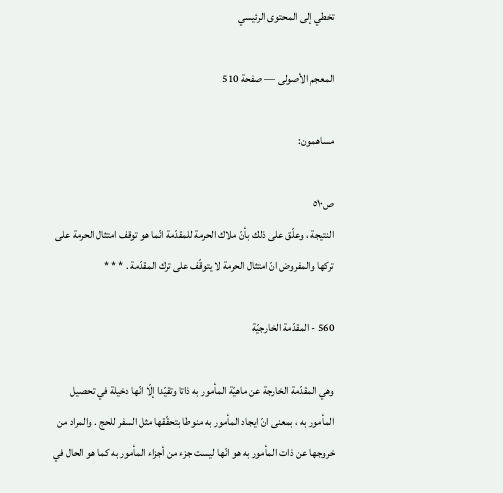تخطي إلى المحتوى الرئيسي

المعجم الأصولى — صفحة 510

مساهمون:

ص٥١٠
النتيجة ، وعلّق على ذلك بأنّ ملاك الحرمة للمقدّمة انّما هو توقف امتثال الحرمة على تركها والمفروض انّ امتثال الحرمة لا يتوقّف على ترك المقدّمة . * * *

560 - المقدّمة الخارجيّة

وهي المقدّمة الخارجة عن ماهيّة المأمور به ذاتا وتقيّدا إلّا انّها دخيلة في تحصيل المأمور به ، بمعنى انّ ايجاد المأمور به منوطا بتحقّقها مثل السفر للحج . والمراد من خروجها عن ذات المأمور به هو انّها ليست جزء من أجزاء المأمور به كما هو الحال في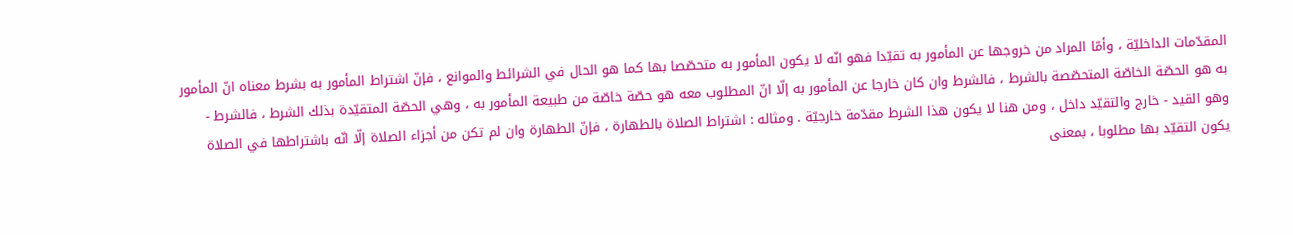المقدّمات الداخليّة ، وأمّا المراد من خروجها عن المأمور به تقيّدا فهو انّه لا يكون المأمور به متحصّصا بها كما هو الحال في الشرائط والموانع ، فإنّ اشتراط المأمور به بشرط معناه انّ المأمور به هو الحصّة الخاصّة المتحصّصة بالشرط ، فالشرط وان كان خارجا عن المأمور به إلّا انّ المطلوب معه هو حصّة خاصّة من طبيعة المأمور به ، وهي الحصّة المتقيّدة بذلك الشرط ، فالشرط - وهو القيد - خارج والتقيّد داخل ، ومن هنا لا يكون هذا الشرط مقدّمة خارجيّة . ومثاله : اشتراط الصلاة بالطهارة ، فإنّ الطهارة وان لم تكن من أجزاء الصلاة إلّا انّه باشتراطها في الصلاة يكون التقيّد بها مطلوبا ، بمعنى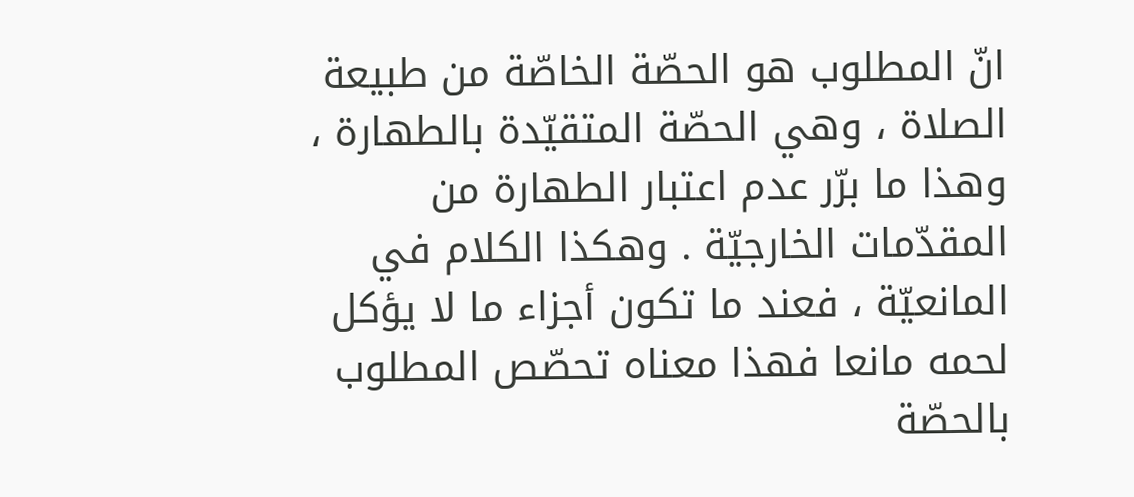انّ المطلوب هو الحصّة الخاصّة من طبيعة الصلاة ، وهي الحصّة المتقيّدة بالطهارة ، وهذا ما برّر عدم اعتبار الطهارة من المقدّمات الخارجيّة . وهكذا الكلام في المانعيّة ، فعند ما تكون أجزاء ما لا يؤكل لحمه مانعا فهذا معناه تحصّص المطلوب بالحصّة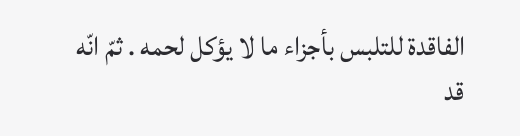الفاقدة للتلبس بأجزاء ما لا يؤكل لحمه . ثمّ انّه قد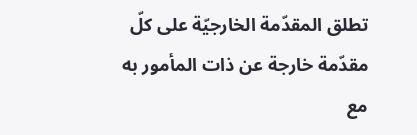تطلق المقدّمة الخارجيّة على كلّ مقدّمة خارجة عن ذات المأمور به مع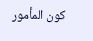كون المأمور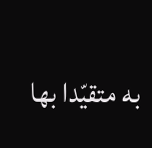به متقيّدا بها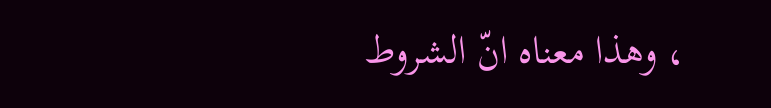، وهذا معناه انّ الشروط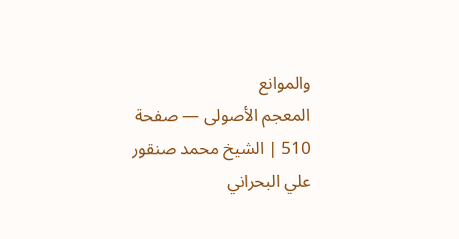والموانع
المعجم الأصولى — صفحة 510 | الشيخ محمد صنقور علي البحراني